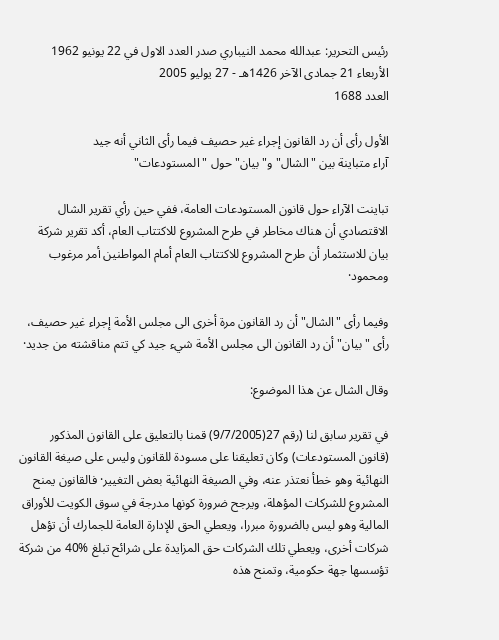رئيس التحرير: عبدالله محمد النيباري صدر العدد الاول في 22 يونيو 1962 الأربعاء 21 جمادى الآخر 1426هـ - 27 يوليو 2005
العدد 1688

الأول رأى أن رد القانون إجراء غير حصيف فيما رأى الثاني أنه جيد
آراء متباينة بين "الشال" و"بيان" حول "المستودعات"

تباينت الآراء حول قانون المستودعات العامة، ففي حين رأي تقرير الشال الاقتصادي أن هناك مخاطر في طرح المشروع للاكتتاب العام، أكد تقرير شركة بيان للاستثمار أن طرح المشروع للاكتتاب العام أمام المواطنين أمر مرغوب ومحمود·

وفيما رأى "الشال" أن رد القانون مرة أخرى الى مجلس الأمة إجراء غير حصيف، رأى "بيان" أن رد القانون الى مجلس الأمة شيء جيد كي تتم مناقشته من جديد·

وقال الشال عن هذا الموضوع:

في تقرير سابق لنا (رقم 27(9/7/2005) قمنا بالتعليق على القانون المذكور (قانون المستودعات) وكان تعليقنا على مسودة للقانون وليس على صيغة القانون النهائية وهو خطأ نعتذر عنه، وفي الصيغة النهائية بعض التغيير· فالقانون يمنح المشروع للشركات المؤهلة، ويرجح ضرورة كونها مدرجة في سوق الكويت للأوراق المالية وهو ليس بالضرورة مبررا، ويعطي الحق للإدارة العامة للجمارك أن تؤهل شركات أخرى، ويعطي تلك الشركات حق المزايدة على شرائح تبلغ %40 من شركة تؤسسها جهة حكومية، وتمنح هذه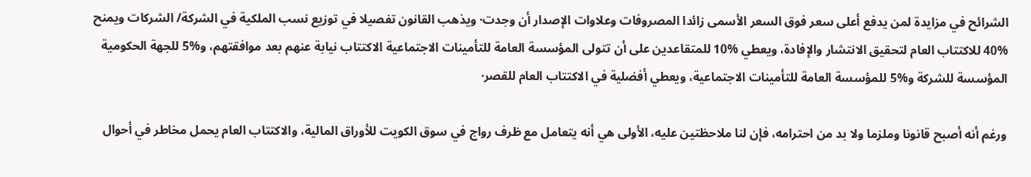الشرائح في مزايدة لمن يدفع أعلى سعر فوق السعر الأسمى زائدا المصروفات وعلاوات الإصدار أن وجدت· ويذهب القانون تفصيلا في توزيع نسب الملكية في الشركة/ الشركات ويمنح %40 للاكتتاب العام لتحقيق الانتشار والإفادة، ويعطي %10 للمتقاعدين على أن تتولى المؤسسة العامة للتأمينات الاجتماعية الاكتتاب نيابة عنهم بعد موافقتهم، و%5 للجهة الحكومية المؤسسة للشركة و%5 للمؤسسة العامة للتأمينات الاجتماعية، ويعطي أفضلية في الاكتتاب العام للقصر·

ورغم أنه أصبح قانونا وملزما ولا بد من احترامه، فإن لنا ملاحظتين عليه، الأولى هي أنه يتعامل مع ظرف رواج في سوق الكويت للأوراق المالية، والاكتتاب العام يحمل مخاطر في أحوال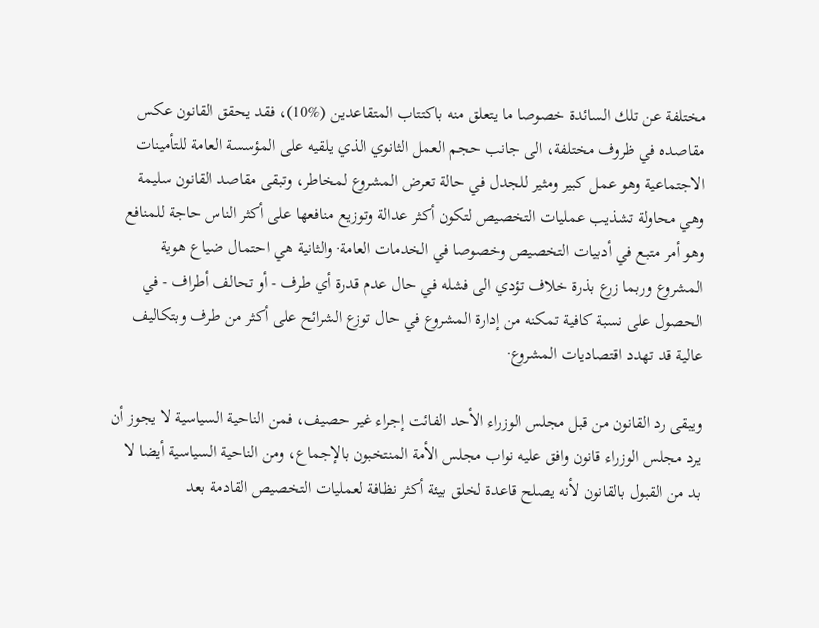مختلفة عن تلك السائدة خصوصا ما يتعلق منه باكتتاب المتقاعدين (%10)، فقد يحقق القانون عكس مقاصده في ظروف مختلفة، الى جانب حجم العمل الثانوي الذي يلقيه على المؤسسة العامة للتأمينات الاجتماعية وهو عمل كبير ومثير للجدل في حالة تعرض المشروع لمخاطر، وتبقى مقاصد القانون سليمة وهي محاولة تشذيب عمليات التخصيص لتكون أكثر عدالة وتوزيع منافعها على أكثر الناس حاجة للمنافع وهو أمر متبع في أدبيات التخصيص وخصوصا في الخدمات العامة· والثانية هي احتمال ضياع هوية المشروع وربما زرع بذرة خلاف تؤدي الى فشله في حال عدم قدرة أي طرف - أو تحالف أطراف - في الحصول على نسبة كافية تمكنه من إدارة المشروع في حال توزع الشرائح على أكثر من طرف وبتكاليف عالية قد تهدد اقتصاديات المشروع·

ويبقى رد القانون من قبل مجلس الوزراء الأحد الفائت إجراء غير حصيف، فمن الناحية السياسية لا يجوز أن يرد مجلس الوزراء قانون وافق عليه نواب مجلس الأمة المنتخبون بالإجماع، ومن الناحية السياسية أيضا لا بد من القبول بالقانون لأنه يصلح قاعدة لخلق بيئة أكثر نظافة لعمليات التخصيص القادمة بعد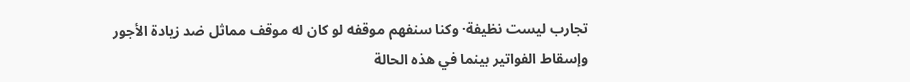تجارب ليست نظيفة· وكنا سنفهم موقفه لو كان له موقف مماثل ضد زيادة الأجور وإسقاط الفواتير بينما في هذه الحالة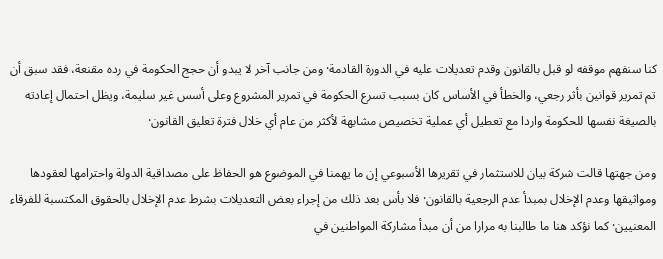كنا سنفهم موقفه لو قبل بالقانون وقدم تعديلات عليه في الدورة القادمة· ومن جانب آخر لا يبدو أن حجج الحكومة في رده مقنعة، فقد سبق أن تم تمرير قوانين بأثر رجعي، والخطأ في الأساس كان بسبب تسرع الحكومة في تمرير المشروع وعلى أسس غير سليمة، ويظل احتمال إعادته بالصيغة نفسها للحكومة واردا مع تعطيل أي عملية تخصيص مشابهة لأكثر من عام أي خلال فترة تعليق القانون·

ومن جهتها قالت شركة بيان للاستثمار في تقريرها الأسبوعي إن ما يهمنا في الموضوع هو الحفاظ على مصداقية الدولة واحترامها لعقودها ومواثيقها وعدم الإخلال بمبدأ عدم الرجعية بالقانون· فلا بأس بعد ذلك من إجراء بعض التعديلات بشرط عدم الإخلال بالحقوق المكتسبة للفرقاء المعنيين· كما نؤكد هنا ما طالبنا به مرارا من أن مبدأ مشاركة المواطنين في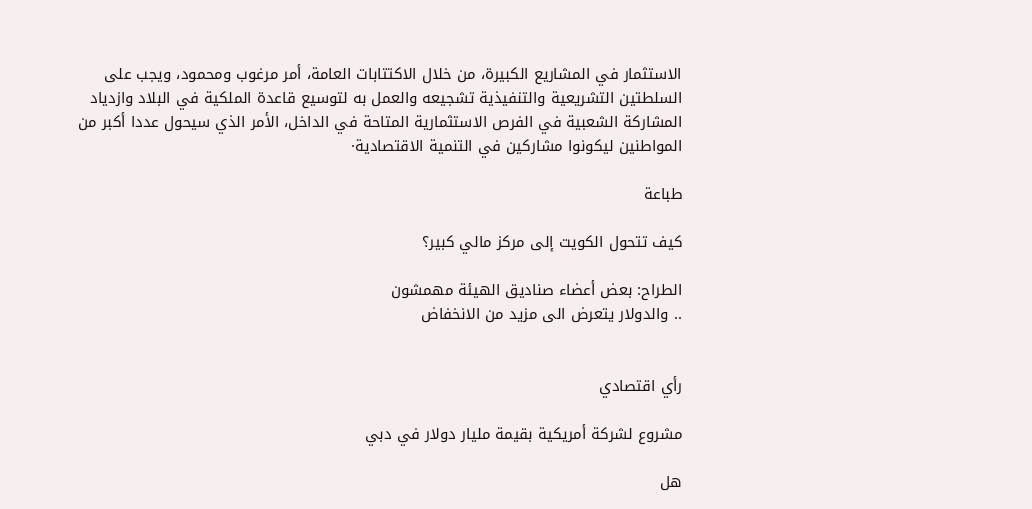الاستثمار في المشاريع الكبيرة، من خلال الاكتتابات العامة، أمر مرغوب ومحمود، ويجب على السلطتين التشريعية والتنفيذية تشجيعه والعمل به لتوسيع قاعدة الملكية في البلاد وازدياد المشاركة الشعبية في الفرص الاستثمارية المتاحة في الداخل، الأمر الذي سيحول عددا أكبر من المواطنين ليكونوا مشاركين في التنمية الاقتصادية·

طباعة

كيف تتحول الكويت إلى مركز مالي كبير؟

الطراح: بعض أعضاء صناديق الهيئة مهمشون
.. والدولار يتعرض الى مزيد من الانخفاض


رأي اقتصادي

مشروع لشركة أمريكية بقيمة مليار دولار في دبي

هل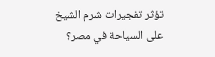تؤثر تفجيرات شرم الشيخ على السياحة في مصر؟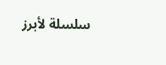سلسلة لأبرز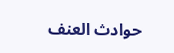حوادث العنف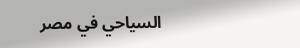السياحي في مصر